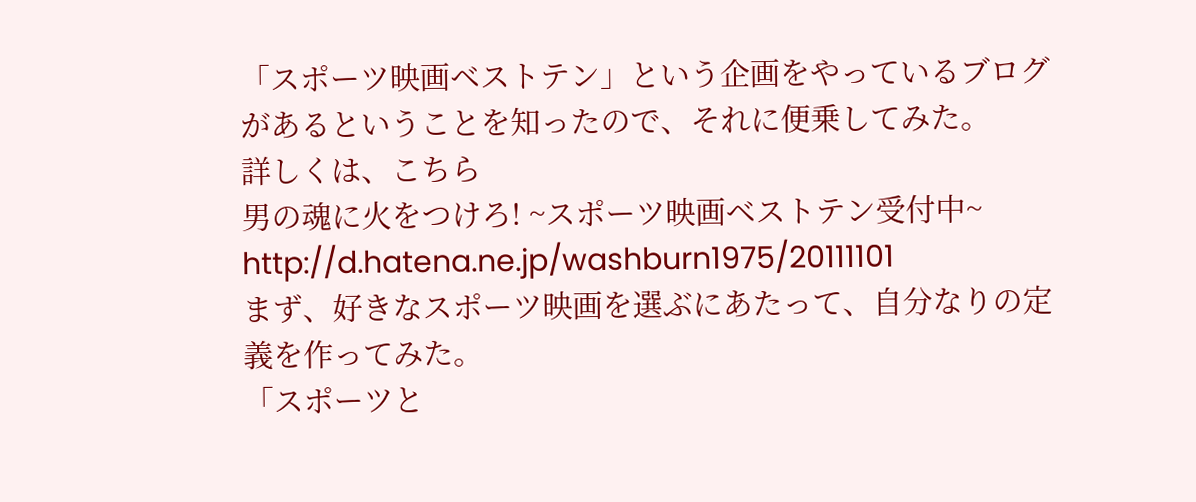「スポーツ映画ベストテン」という企画をやっているブログがあるということを知ったので、それに便乗してみた。
詳しくは、こちら
男の魂に火をつけろ! ~スポーツ映画ベストテン受付中~
http://d.hatena.ne.jp/washburn1975/20111101
まず、好きなスポーツ映画を選ぶにあたって、自分なりの定義を作ってみた。
「スポーツと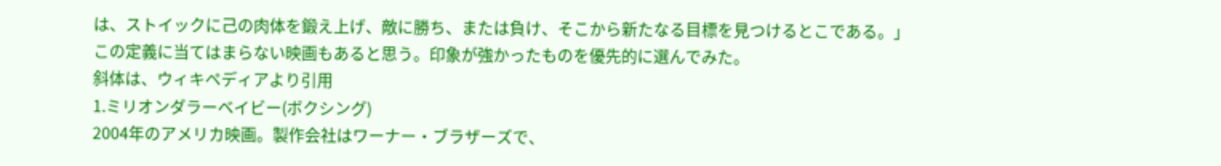は、ストイックに己の肉体を鍛え上げ、敵に勝ち、または負け、そこから新たなる目標を見つけるとこである。」
この定義に当てはまらない映画もあると思う。印象が強かったものを優先的に選んでみた。
斜体は、ウィキペディアより引用
1.ミリオンダラーベイビー(ボクシング)
2004年のアメリカ映画。製作会社はワーナー・ブラザーズで、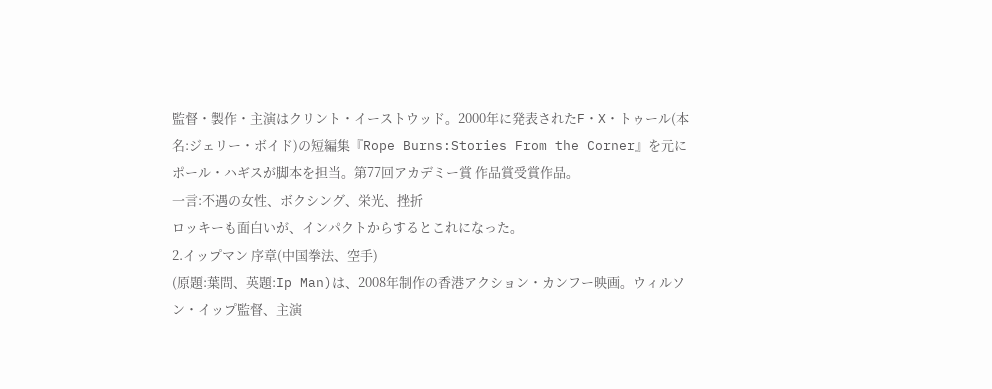監督・製作・主演はクリント・イーストウッド。2000年に発表されたF・X・トゥール(本名:ジェリー・ボイド)の短編集『Rope Burns:Stories From the Corner』を元にポール・ハギスが脚本を担当。第77回アカデミー賞 作品賞受賞作品。
一言:不遇の女性、ボクシング、栄光、挫折
ロッキーも面白いが、インパクトからするとこれになった。
2.イップマン 序章(中国拳法、空手)
(原題:葉問、英題:Ip Man)は、2008年制作の香港アクション・カンフー映画。ウィルソン・イップ監督、主演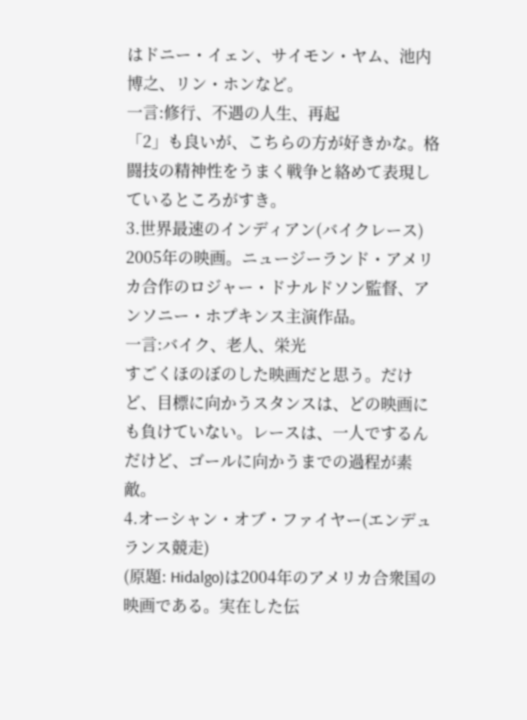はドニー・イェン、サイモン・ヤム、池内博之、リン・ホンなど。
一言:修行、不遇の人生、再起
「2」も良いが、こちらの方が好きかな。格闘技の精神性をうまく戦争と絡めて表現しているところがすき。
3.世界最速のインディアン(バイクレース)
2005年の映画。ニュージーランド・アメリカ合作のロジャー・ドナルドソン監督、アンソニー・ホプキンス主演作品。
一言:バイク、老人、栄光
すごくほのぼのした映画だと思う。だけど、目標に向かうスタンスは、どの映画にも負けていない。レースは、一人でするんだけど、ゴールに向かうまでの過程が素敵。
4.オーシャン・オブ・ファイヤー(エンデュランス競走)
(原題: Hidalgo)は2004年のアメリカ合衆国の映画である。実在した伝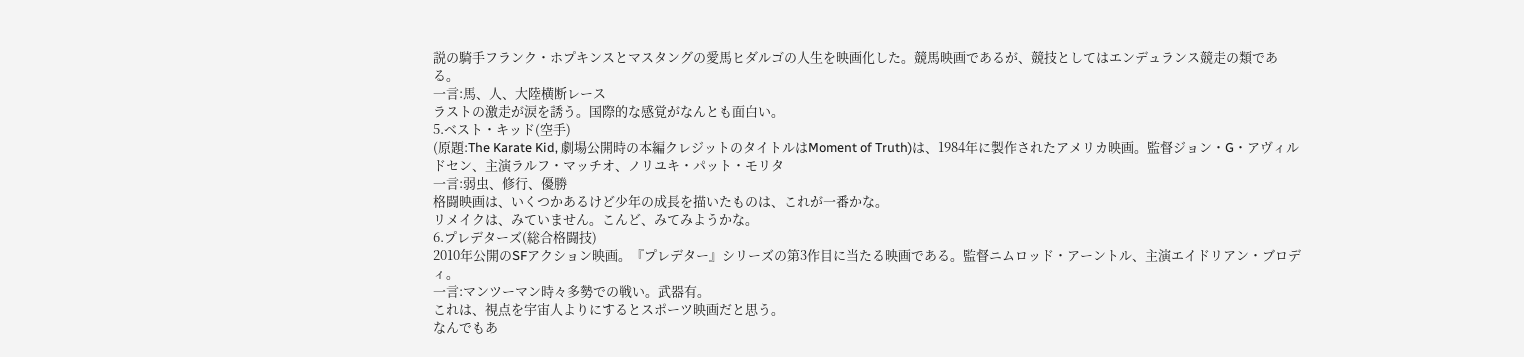説の騎手フランク・ホプキンスとマスタングの愛馬ヒダルゴの人生を映画化した。競馬映画であるが、競技としてはエンデュランス競走の類である。
一言:馬、人、大陸横断レース
ラストの激走が涙を誘う。国際的な感覚がなんとも面白い。
5.ベスト・キッド(空手)
(原題:The Karate Kid, 劇場公開時の本編クレジットのタイトルはMoment of Truth)は、1984年に製作されたアメリカ映画。監督ジョン・G・アヴィルドセン、主演ラルフ・マッチオ、ノリユキ・パット・モリタ
一言:弱虫、修行、優勝
格闘映画は、いくつかあるけど少年の成長を描いたものは、これが一番かな。
リメイクは、みていません。こんど、みてみようかな。
6.プレデターズ(総合格闘技)
2010年公開のSFアクション映画。『プレデター』シリーズの第3作目に当たる映画である。監督ニムロッド・アーントル、主演エイドリアン・ブロディ。
一言:マンツーマン時々多勢での戦い。武器有。
これは、視点を宇宙人よりにするとスポーツ映画だと思う。
なんでもあ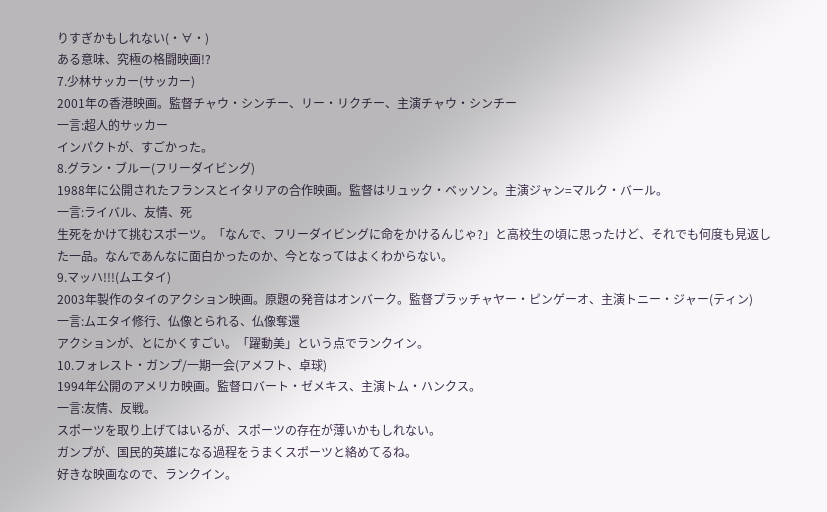りすぎかもしれない(・∀・)
ある意味、究極の格闘映画!?
7.少林サッカー(サッカー)
2001年の香港映画。監督チャウ・シンチー、リー・リクチー、主演チャウ・シンチー
一言:超人的サッカー
インパクトが、すごかった。
8.グラン・ブルー(フリーダイビング)
1988年に公開されたフランスとイタリアの合作映画。監督はリュック・ベッソン。主演ジャン=マルク・バール。
一言:ライバル、友情、死
生死をかけて挑むスポーツ。「なんで、フリーダイビングに命をかけるんじゃ?」と高校生の頃に思ったけど、それでも何度も見返した一品。なんであんなに面白かったのか、今となってはよくわからない。
9.マッハ!!!(ムエタイ)
2003年製作のタイのアクション映画。原題の発音はオンバーク。監督プラッチャヤー・ピンゲーオ、主演トニー・ジャー(ティン)
一言:ムエタイ修行、仏像とられる、仏像奪還
アクションが、とにかくすごい。「躍動美」という点でランクイン。
10.フォレスト・ガンプ/一期一会(アメフト、卓球)
1994年公開のアメリカ映画。監督ロバート・ゼメキス、主演トム・ハンクス。
一言:友情、反戦。
スポーツを取り上げてはいるが、スポーツの存在が薄いかもしれない。
ガンプが、国民的英雄になる過程をうまくスポーツと絡めてるね。
好きな映画なので、ランクイン。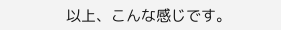以上、こんな感じです。